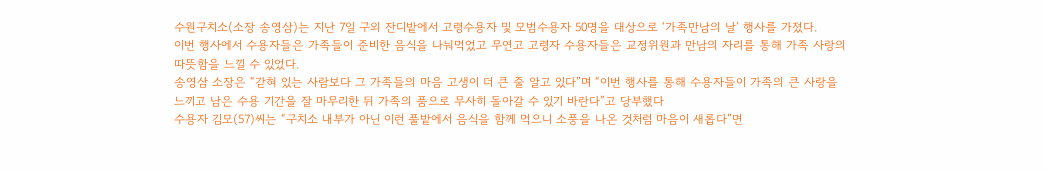수원구치소(소장 송영삼)는 지난 7일 구외 잔디밭에서 고령수용자 및 모범수용자 50명을 대상으로 ‘가족만남의 날’ 행사를 가졌다.
이번 행사에서 수용자들은 가족들이 준비한 음식을 나눠먹었고 무연고 고령자 수용자들은 교정위원과 만남의 자리를 통해 가족 사랑의 따뜻함을 느낄 수 있었다.
송영삼 소장은 “갇혀 있는 사람보다 그 가족들의 마음 고생이 더 큰 줄 알고 있다”며 “이번 행사를 통해 수용자들이 가족의 큰 사랑을 느끼고 남은 수용 기간을 잘 마무리한 뒤 가족의 품으로 무사히 돌아갈 수 있기 바란다”고 당부했다
수용자 김모(57)씨는 “구치소 내부가 아닌 이런 풀밭에서 음식을 함께 먹으니 소풍을 나온 것처럼 마음이 새롭다”면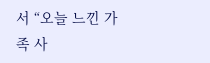서 “오늘 느낀 가족 사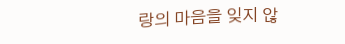랑의 마음을 잊지 않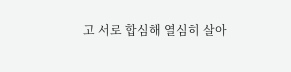고 서로 합심해 열심히 살아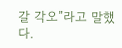갈 각오”라고 말했다.